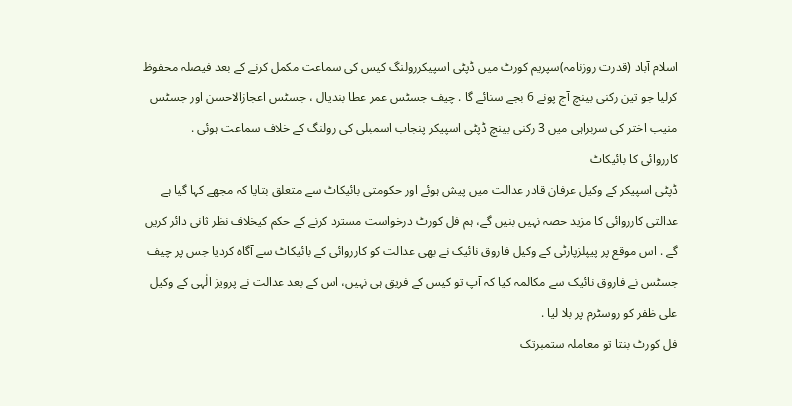اسلام آباد (قدرت روزنامہ)سپریم کورٹ میں ڈپٹی اسپیکررولنگ کیس کی سماعت مکمل کرنے کے بعد فیصلہ محفوظ کرلیا جو تین رکنی بینچ آج پونے 6 بجے سنائے گا . چیف جسٹس عمر عطا بندیال ، جسٹس اعجازالاحسن اور جسٹس منیب اختر کی سربراہی میں 3 رکنی بینچ ڈپٹی اسپیکر پنجاب اسمبلی کی رولنگ کے خلاف سماعت ہوئی .
کارروائی کا بائیکاٹ
ڈپٹی اسپیکر کے وکیل عرفان قادر عدالت میں پیش ہوئے اور حکومتی بائیکاٹ سے متعلق بتایا کہ مجھے کہا گیا ہے عدالتی کارروائی کا مزید حصہ نہیں بنیں گے، ہم فل کورٹ درخواست مسترد کرنے کے حکم کیخلاف نظر ثانی دائر کریں گے . اس موقع پر پیپلزپارٹی کے وکیل فاروق نائیک نے بھی عدالت کو کارروائی کے بائیکاٹ سے آگاہ کردیا جس پر چیف جسٹس نے فاروق نائیک سے مکالمہ کیا کہ آپ تو کیس کے فریق ہی نہیں، اس کے بعد عدالت نے پرویز الٰہی کے وکیل علی ظفر کو روسٹرم پر بلا لیا .
فل کورٹ بنتا تو معاملہ ستمبرتک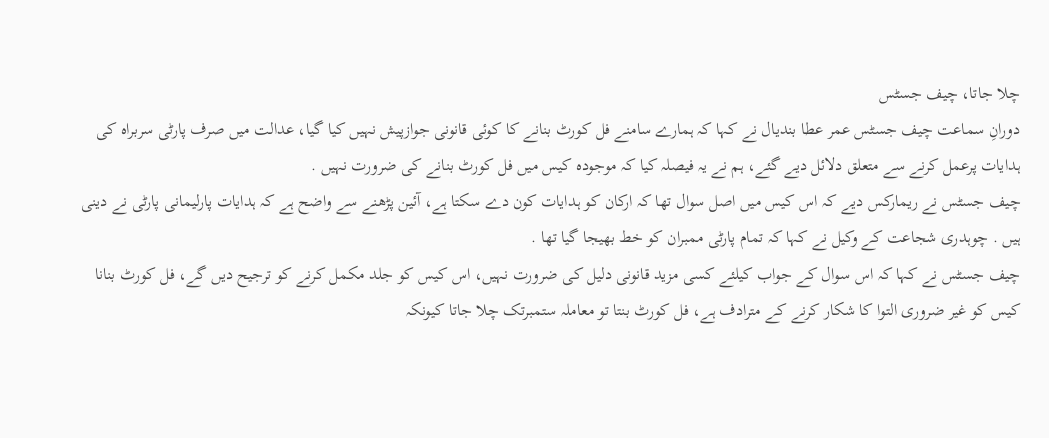چلا جاتا، چیف جسٹس
دورانِ سماعت چیف جسٹس عمر عطا بندیال نے کہا کہ ہمارے سامنے فل کورٹ بنانے کا کوئی قانونی جوازپیش نہیں کیا گیا، عدالت میں صرف پارٹی سربراہ کی ہدایات پرعمل کرنے سے متعلق دلائل دیے گئے، ہم نے یہ فیصلہ کیا کہ موجودہ کیس میں فل کورٹ بنانے کی ضرورت نہیں .
چیف جسٹس نے ریمارکس دیے کہ اس کیس میں اصل سوال تھا کہ ارکان کو ہدایات کون دے سکتا ہے، آئین پڑھنے سے واضح ہے کہ ہدایات پارلیمانی پارٹی نے دینی ہیں . چوہدری شجاعت کے وکیل نے کہا کہ تمام پارٹی ممبران کو خط بھیجا گیا تھا .
چیف جسٹس نے کہا کہ اس سوال کے جواب کیلئے کسی مزید قانونی دلیل کی ضرورت نہیں، اس کیس کو جلد مکمل کرنے کو ترجیح دیں گے، فل کورٹ بنانا کیس کو غیر ضروری التوا کا شکار کرنے کے مترادف ہے، فل کورٹ بنتا تو معاملہ ستمبرتک چلا جاتا کیونکہ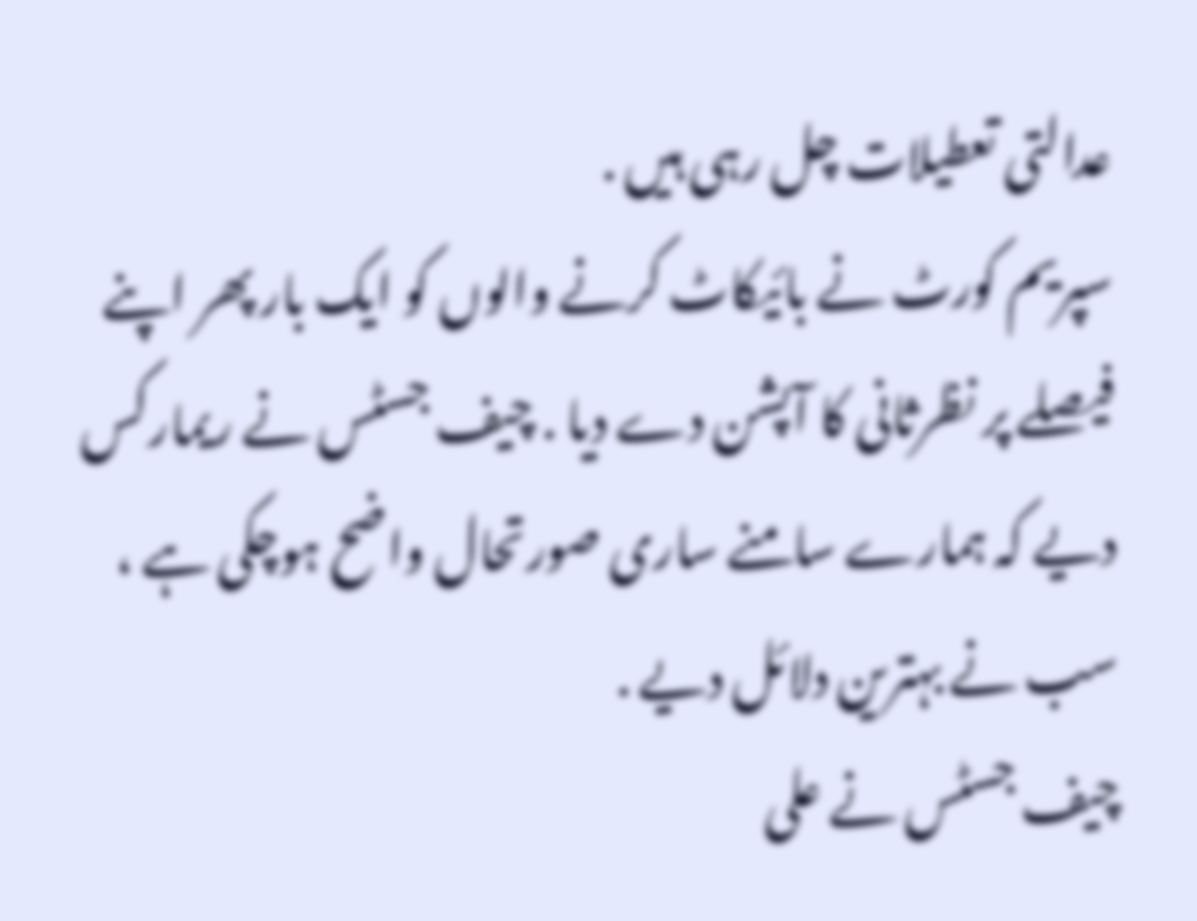عدالتی تعطیلات چل رہی ہیں .
سپریم کورٹ نے بائیکاٹ کرنے والوں کو ایک بار پھر اپنے فیصلے پر نظرثانی کا آپشن دے دیا . چیف جسٹس نے ریمارکس دیے کہ ہمارے سامنے ساری صورتحال واضح ہوچکی ہے ، سب نے بہترین دلائل دیے .
چیف جسٹس نے علی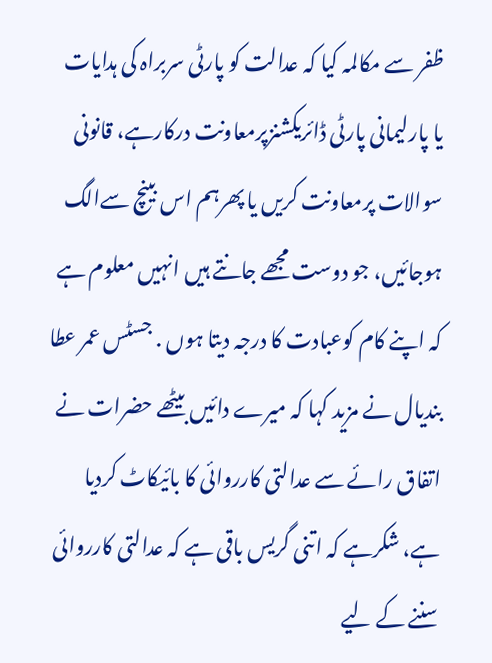ظفر سے مکالمہ کیا کہ عدالت کو پارٹی سربراہ کی ہدایات یا پارلیمانی پارٹی ڈائریکشنزپرمعاونت درکارہے، قانونی سوالات پرمعاونت کریں یا پھرہم اس بینچ سےالگ ہوجائیں، جو دوست مجھے جانتے ہیں انہیں معلوم ہے کہ اپنے کام کوعبادت کا درجہ دیتا ہوں . جسٹس عمر عطا بندیال نے مزید کہا کہ میرے دائیں بیٹھے حضرات نے اتفاق رائے سے عدالتی کارروائی کا بائیکاٹ کردیا ہے، شکرہے کہ اتنی گریس باقی ہے کہ عدالتی کارروائی سننے کے لیے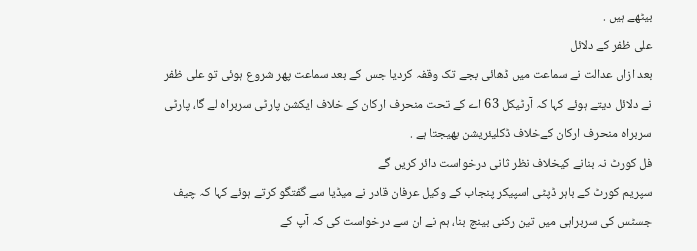بیٹھے ہیں .
علی ظفر کے دلائل
بعد ازاں عدالت نے سماعت میں ڈھائی بجے تک وقفہ کردیا جس کے بعد سماعت پھر شروع ہوئی تو علی ظفر نے دلائل دیتے ہوئے کہا کہ آرٹیکل 63 اے کے تحت منحرف ارکان کے خلاف ایکشن پارٹی سربراہ لے گا، پارٹی سربراہ منحرف ارکان کےخلاف ڈکلیئریشن بھیجتا ہے .
فل کورٹ نہ بنانے کیخلاف نظر ثانی درخواست دائر کریں گے
سپریم کورٹ کے باہر ڈپٹی اسپیکر پنجاب کے وکیل عرفان قادر نے میڈیا سے گفتگو کرتے ہوئے کہا کہ چیف جسٹس کی سربراہی میں تین رکنی بینچ بنا، ہم نے ان سے درخواست کی کہ آپ کے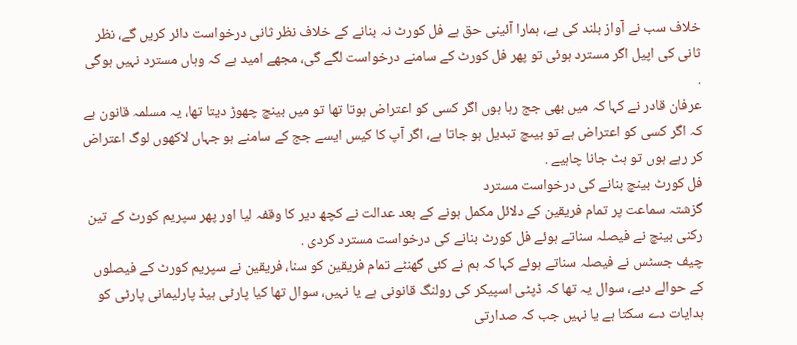خلاف سب نے آواز بلند کی ہے، ہمارا آئینی حق ہے فل کورٹ نہ بنانے کے خلاف نظر ثانی درخواست دائر کریں گے، نظر ثانی کی اپیل اگر مسترد ہوئی تو پھر فل کورٹ کے سامنے درخواست لگے گی، مجھے امید ہے کہ وہاں مسترد نہیں ہوگی .
عرفان قادر نے کہا کہ میں بھی جج رہا ہوں اگر کسی کو اعتراض ہوتا تھا تو میں بینچ چھوڑ دیتا تھا، یہ مسلمہ قانون ہے کہ اگر کسی کو اعتراض ہے تو بیںچ تبدیل ہو جاتا ہے، اگر آپ کا کیس ایسے جج کے سامنے ہو جہاں لاکھوں لوگ اعتراض کر رہے ہوں تو ہٹ جانا چاہیے .
فل کورٹ بینچ بنانے کی درخواست مسترد
گزشتہ سماعت پر تمام فریقین کے دلائل مکمل ہونے کے بعد عدالت نے کچھ دیر کا وقفہ لیا اور پھر سپریم کورٹ کے تین رکنی بینچ نے فیصلہ سناتے ہوئے فل کورٹ بنانے کی درخواست مسترد کردی .
چیف جسٹس نے فیصلہ سناتے ہوئے کہا کہ ہم نے کئی گھنٹے تمام فریقین کو سنا، فریقین نے سپریم کورٹ کے فیصلوں کے حوالے دیے، سوال یہ تھا کہ ڈپٹی اسپیکر کی رولنگ قانونی ہے یا نہیں، سوال تھا کیا پارٹی ہیڈ پارلیمانی پارٹی کو ہدایات دے سکتا ہے یا نہیں جب کہ صدارتی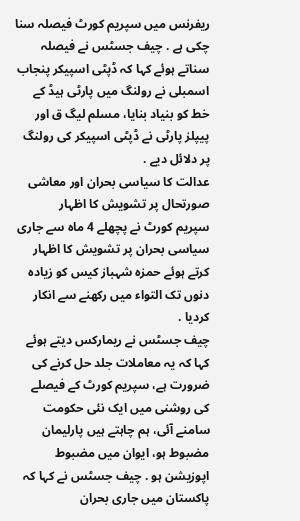ریفرنس میں سپریم کورٹ فیصلہ سنا چکی ہے . چیف جسٹس نے فیصلہ سناتے ہوئے کہا کہ ڈپٹی اسپیکر پنجاب اسمبلی نے رولنگ میں پارٹی ہیڈ کے خط کو بنیاد بنایا، مسلم لیگ ق اور پیپلز پارٹی نے ڈپٹی اسپیکر کی رولنگ پر دلائل دیے .
عدالت کا سیاسی بحران اور معاشی صورتحال پر تشویش کا اظہار
سپریم کورٹ نے پچھلے 4 ماہ سے جاری سیاسی بحران پر تشویش کا اظہار کرتے ہوئے حمزہ شہباز کیس کو زیادہ دنوں تک التواء میں رکھنے سے انکار کردیا .
چیف جسٹس نے ریمارکس دیتے ہوئے کہا کہ یہ معاملات جلد حل کرنے کی ضرورت ہے، سپریم کورٹ کے فیصلے کی روشنی میں ایک نئی حکومت سامنے آئی، ہم چاہتے ہیں پارلیمان مضبوط ہو، ایوان میں مضبوط اپوزیشن ہو . چیف جسٹس نے کہا کہ پاکستان میں جاری بحران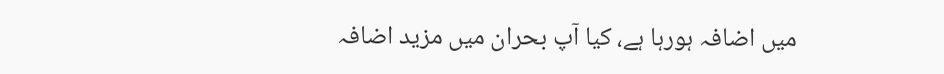میں اضافہ ہورہا ہے، کیا آپ بحران میں مزید اضافہ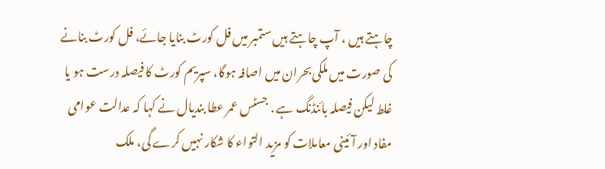چاہتے ہیں ، آپ چاہتے ہیں ستمبر میں فل کورٹ بنایا جائے، فل کورٹ بنانے کی صورت میں ملکی بحران میں اصافہ ہوگا، سپریم کورٹ کا فیصلہ درست ہو یا غلط لیکن فیصلہ بائنڈنگ ہے . جسٹس عمر عطا بندیال نے کہا کہ عدالت عوامی مفاد اور آئینی معاملات کو مزید التواء کا شکار نہیں کرے گی، ملک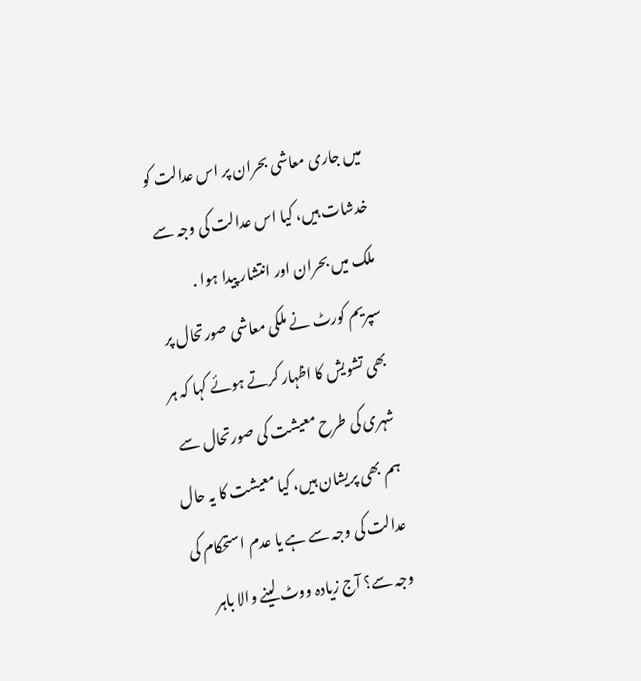میں جاری معاشی بحران پر اس عدالت کو خدشات ہیں، کیا اس عدالت کی وجہ سے ملک میں بحران اور انتشار پیدا ہوا .
سپریم کورٹ نے ملکی معاشی صورتحال پر بھی تشویش کا اظہار کرتے ہوئے کہا کہ ہر شہری کی طرح معیشت کی صورتحال سے ہم بھی پریشان ہیں، کیا معیشت کا یہ حال عدالت کی وجہ سے ہے یا عدم استحکام کی وجہ سے؟ آج زیادہ ووٹ لینے والا باہر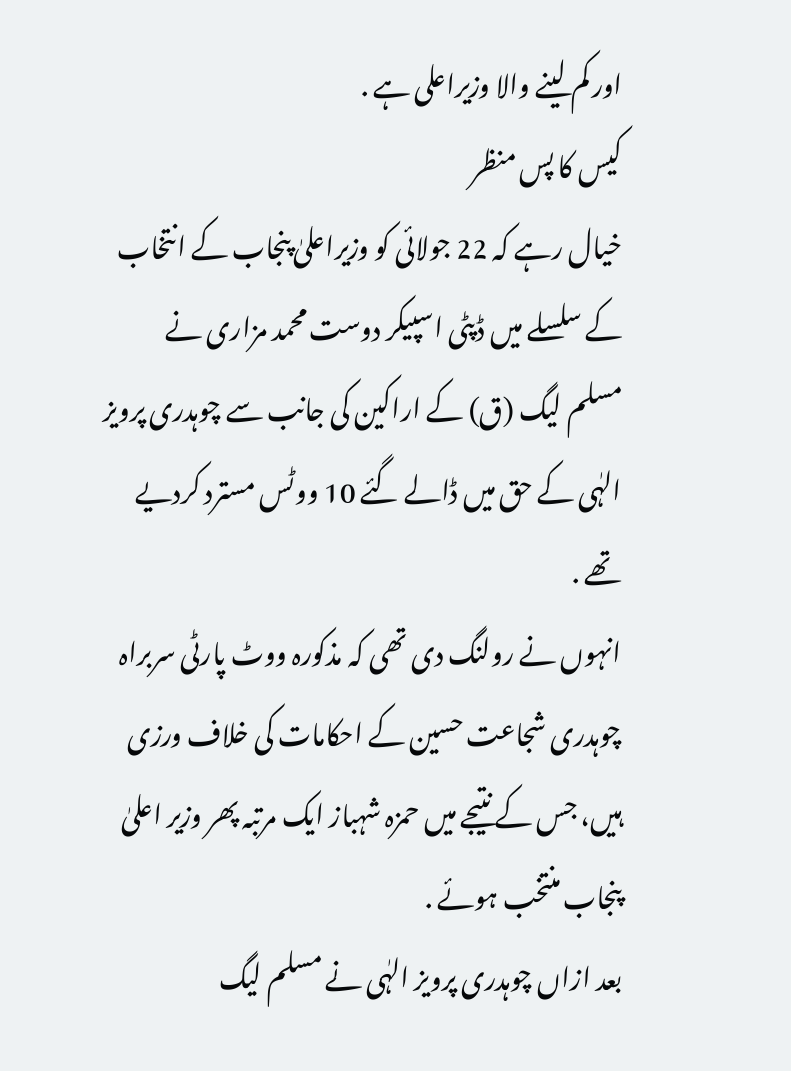اور کم لینے والا وزیراعلی ہے .
کیس کا پس منظر
خیال رہے کہ 22 جولائی کو وزیراعلیٰ پنجاب کے انتخاب کے سلسلے میں ڈپٹی اسپیکر دوست محمد مزاری نے مسلم لیگ (ق) کے اراکین کی جانب سے چوہدری پرویز الہٰی کے حق میں ڈالے گئے 10 ووٹس مسترد کردیے تھے .
انہوں نے رولنگ دی تھی کہ مذکورہ ووٹ پارٹی سربراہ چوہدری شجاعت حسین کے احکامات کی خلاف ورزی ہیں، جس کے نتیجے میں حمزہ شہباز ایک مرتبہ پھر وزیر اعلیٰ پنجاب منتخب ہوئے .
بعد ازاں چوہدری پرویز الہٰی نے مسلم لیگ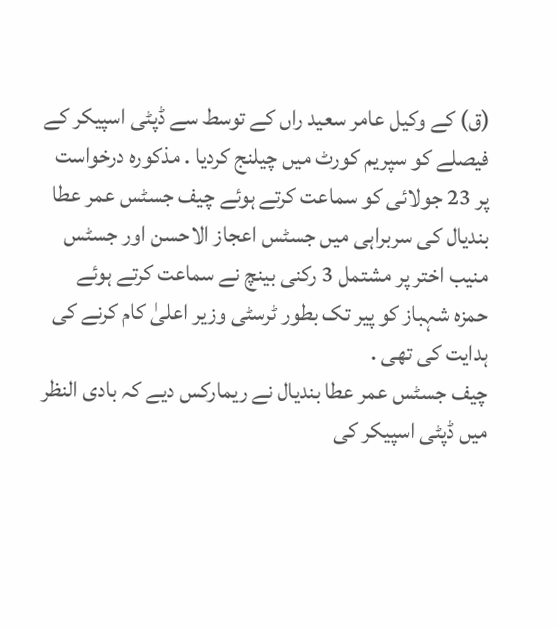(ق) کے وکیل عامر سعید راں کے توسط سے ڈپٹی اسپیکر کے فیصلے کو سپریم کورٹ میں چیلنج کردیا . مذکورہ درخواست پر 23 جولائی کو سماعت کرتے ہوئے چیف جسٹس عمر عطا بندیال کی سربراہی میں جسٹس اعجاز الاحسن اور جسٹس منیب اختر پر مشتمل 3 رکنی بینچ نے سماعت کرتے ہوئے حمزہ شہباز کو پیر تک بطور ٹرسٹی وزیر اعلیٰ کام کرنے کی ہدایت کی تھی .
چیف جسٹس عمر عطا بندیال نے ریمارکس دیے کہ بادی النظر میں ڈپٹی اسپیکر کی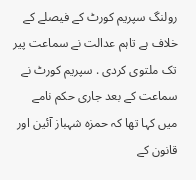رولنگ سپریم کورٹ کے فیصلے کے خلاف ہے تاہم عدالت نے سماعت پیر تک ملتوی کردی . سپریم کورٹ نے سماعت کے بعد جاری حکم نامے میں کہا تھا کہ حمزہ شہباز آئین اور قانون کے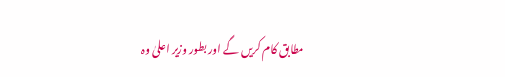مطابق کام کریں گے اور بطور وزیر اعلیٰ وہ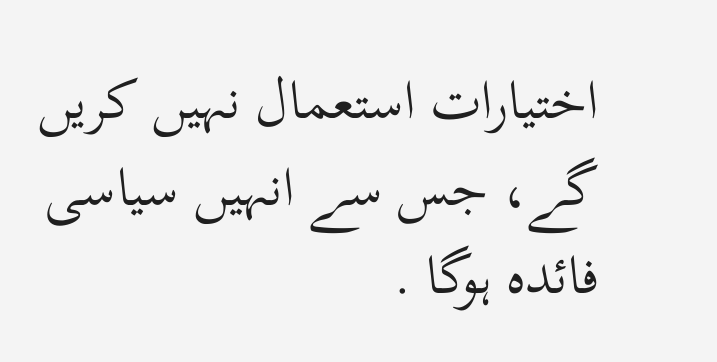اختیارات استعمال نہیں کریں گے، جس سے انہیں سیاسی فائدہ ہوگا .